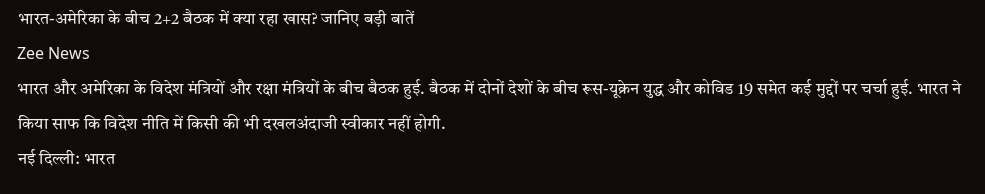भारत-अमेरिका के बीच 2+2 बैठक में क्या रहा खास? जानिए बड़ी बातें
Zee News
भारत और अमेरिका के विदेश मंत्रियों और रक्षा मंत्रियों के बीच बैठक हुई. बैठक में दोनों देशों के बीच रूस-यूक्रेन युद्ध और कोविड 19 समेत कई मुद्दों पर चर्चा हुई. भारत ने किया साफ कि विदेश नीति में किसी की भी दखलअंदाजी स्वीकार नहीं होगी.
नई दिल्ली: भारत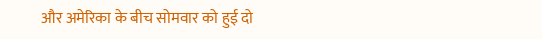और अमेरिका के बीच सोमवार को हुई दो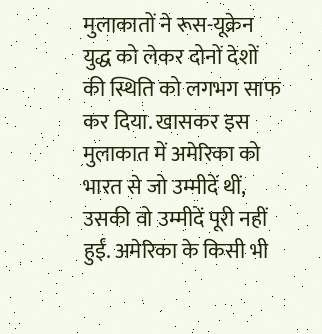मुलाकातों ने रूस-यूक्रेन युद्ध को लेकर दोनों देशों की स्थिति को लगभग साफ कर दिया. खासकर इस मुलाकात में अमेरिका को भारत से जो उम्मीदें थीं, उसकी वो उम्मीदें पूरी नहीं हुईं. अमेरिका के किसी भी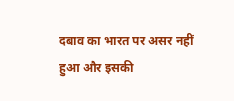दबाव का भारत पर असर नहीं हुआ और इसकी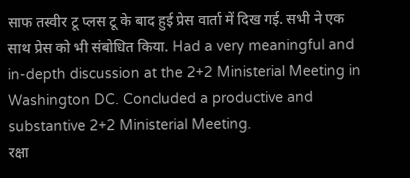साफ तस्वीर टू प्लस टू के बाद हुई प्रेस वार्ता में दिख गई. सभी ने एक साथ प्रेस को भी संबोधित किया. Had a very meaningful and in-depth discussion at the 2+2 Ministerial Meeting in Washington DC. Concluded a productive and substantive 2+2 Ministerial Meeting.
रक्षा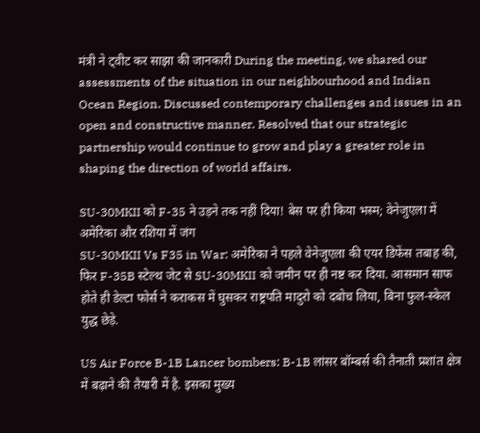मंत्री ने ट्वीट कर साझा की जानकारी During the meeting, we shared our assessments of the situation in our neighbourhood and Indian Ocean Region. Discussed contemporary challenges and issues in an open and constructive manner. Resolved that our strategic partnership would continue to grow and play a greater role in shaping the direction of world affairs.

SU-30MKII को F-35 ने उड़ने तक नहीं दिया! बेस पर ही किया भस्म; वेनेजुएला में अमेरिका और रशिया में जंग
SU-30MKII Vs F35 in War: अमेरिका ने पहले वेनेजुएला की एयर डिफेंस तबाह की, फिर F-35B स्टेल्थ जेट से SU-30MKII को जमीन पर ही नष्ट कर दिया. आसमान साफ होते ही डेल्टा फोर्स ने कराकस में घुसकर राष्ट्रपति मादुरो को दबोच लिया, बिना फुल-स्केल युद्ध छेड़े.

US Air Force B-1B Lancer bombers: B-1B लांसर बॉम्बर्स की तैनाती प्रशांत क्षेत्र में बढ़ाने की तैयारी में है. इसका मुख्य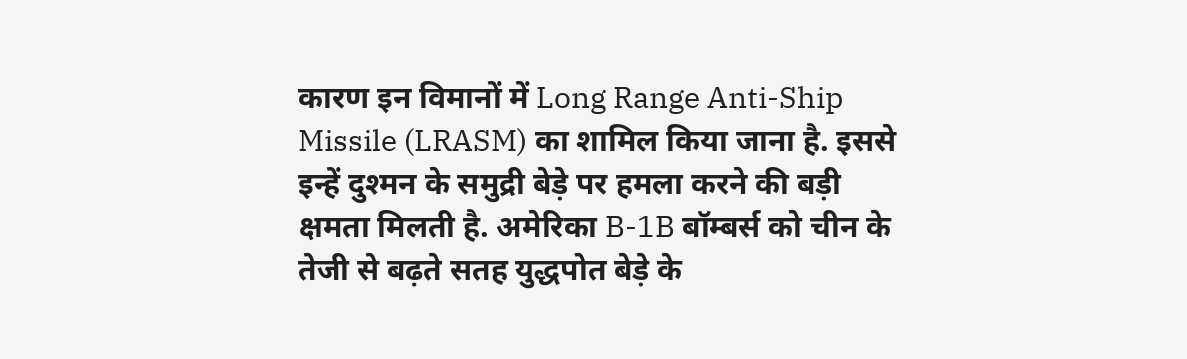कारण इन विमानों में Long Range Anti-Ship Missile (LRASM) का शामिल किया जाना है. इससे इन्हें दुश्मन के समुद्री बेड़े पर हमला करने की बड़ी क्षमता मिलती है. अमेरिका B-1B बॉम्बर्स को चीन के तेजी से बढ़ते सतह युद्धपोत बेड़े के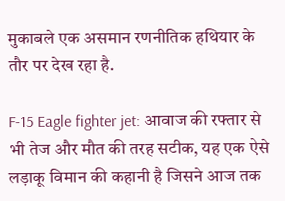मुकाबले एक असमान रणनीतिक हथियार के तौर पर देख रहा है.

F-15 Eagle fighter jet: आवाज की रफ्तार से भी तेज और मौत की तरह सटीक, यह एक ऐसे लड़ाकू विमान की कहानी है जिसने आज तक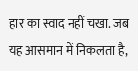हार का स्वाद नहीं चखा. जब यह आसमान में निकलता है,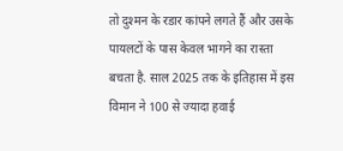तो दुश्मन के रडार कांपने लगते हैं और उसके पायलटों के पास केवल भागने का रास्ता बचता है. साल 2025 तक के इतिहास में इस विमान ने 100 से ज्यादा हवाई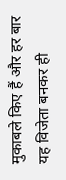मुकाबले किए हैं और हर बार यह विजेता बनकर ही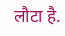लौटा है.